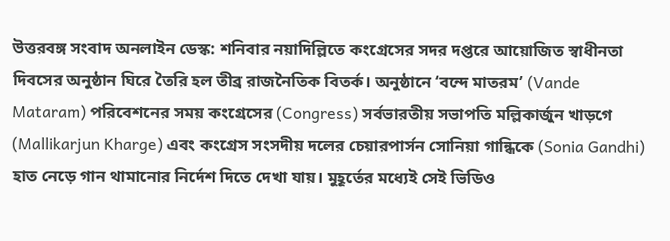উত্তরবঙ্গ সংবাদ অনলাইন ডেস্ক: শনিবার নয়াদিল্লিতে কংগ্রেসের সদর দপ্তরে আয়োজিত স্বাধীনতা দিবসের অনুষ্ঠান ঘিরে তৈরি হল তীব্র রাজনৈতিক বিতর্ক। অনুষ্ঠানে ‘বন্দে মাতরম’ (Vande Mataram) পরিবেশনের সময় কংগ্রেসের (Congress) সর্বভারতীয় সভাপতি মল্লিকার্জুন খাড়গে (Mallikarjun Kharge) এবং কংগ্রেস সংসদীয় দলের চেয়ারপার্সন সোনিয়া গান্ধিকে (Sonia Gandhi) হাত নেড়ে গান থামানোর নির্দেশ দিতে দেখা যায়। মুহূর্তের মধ্যেই সেই ভিডিও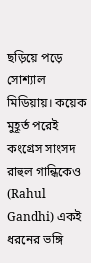ছড়িয়ে পড়ে সোশ্যাল মিডিয়ায়। কয়েক মুহূর্ত পরেই কংগ্রেস সাংসদ রাহুল গান্ধিকেও (Rahul Gandhi) একই ধরনের ভঙ্গি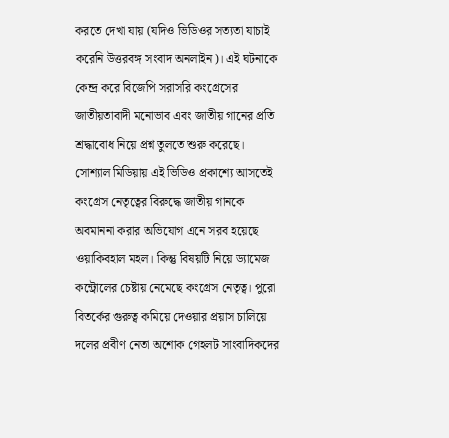করতে দেখা যায় (যদিও ভিডিওর সত্যতা যাচাই করেনি উত্তরবঙ্গ সংবাদ অনলাইন)। এই ঘটনাকে কেন্দ্র করে বিজেপি সরাসরি কংগ্রেসের জাতীয়তাবাদী মনোভাব এবং জাতীয় গানের প্রতি শ্রদ্ধাবোধ নিয়ে প্রশ্ন তুলতে শুরু করেছে।
সোশ্যাল মিডিয়ায় এই ভিডিও প্রকাশ্যে আসতেই কংগ্রেস নেতৃত্বের বিরুদ্ধে জাতীয় গানকে অবমাননা করার অভিযোগ এনে সরব হয়েছে ওয়াকিবহাল মহল। কিন্তু বিষয়টি নিয়ে ড্যামেজ কন্ট্রোলের চেষ্টায় নেমেছে কংগ্রেস নেতৃত্ব। পুরো বিতর্কের গুরুত্ব কমিয়ে দেওয়ার প্রয়াস চালিয়ে দলের প্রবীণ নেতা অশোক গেহলট সাংবাদিকদের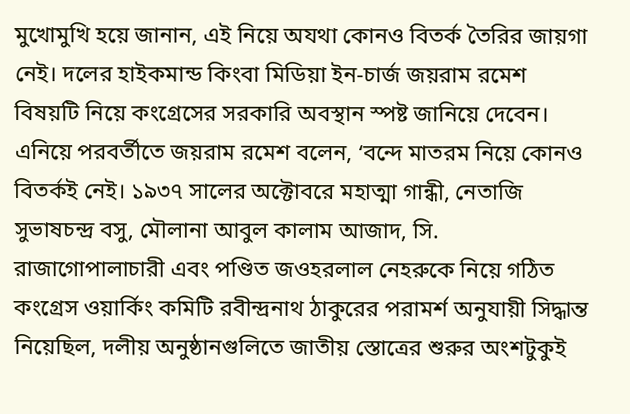মুখোমুখি হয়ে জানান, এই নিয়ে অযথা কোনও বিতর্ক তৈরির জায়গা নেই। দলের হাইকমান্ড কিংবা মিডিয়া ইন-চার্জ জয়রাম রমেশ বিষয়টি নিয়ে কংগ্রেসের সরকারি অবস্থান স্পষ্ট জানিয়ে দেবেন। এনিয়ে পরবর্তীতে জয়রাম রমেশ বলেন, ‘বন্দে মাতরম নিয়ে কোনও বিতর্কই নেই। ১৯৩৭ সালের অক্টোবরে মহাত্মা গান্ধী, নেতাজি সুভাষচন্দ্র বসু, মৌলানা আবুল কালাম আজাদ, সি. রাজাগোপালাচারী এবং পণ্ডিত জওহরলাল নেহরুকে নিয়ে গঠিত কংগ্রেস ওয়ার্কিং কমিটি রবীন্দ্রনাথ ঠাকুরের পরামর্শ অনুযায়ী সিদ্ধান্ত নিয়েছিল, দলীয় অনুষ্ঠানগুলিতে জাতীয় স্তোত্রের শুরুর অংশটুকুই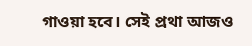গাওয়া হবে। সেই প্রথা আজও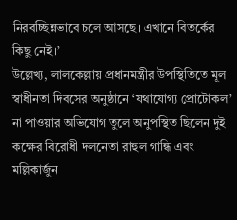নিরবচ্ছিন্নভাবে চলে আসছে। এখানে বিতর্কের কিছু নেই।’
উল্লেখ্য, লালকেল্লায় প্রধানমন্ত্রীর উপস্থিতিতে মূল স্বাধীনতা দিবসের অনুষ্ঠানে ‘যথাযোগ্য প্রোটোকল’ না পাওয়ার অভিযোগ তুলে অনুপস্থিত ছিলেন দুই কক্ষের বিরোধী দলনেতা রাহুল গান্ধি এবং মল্লিকার্জুন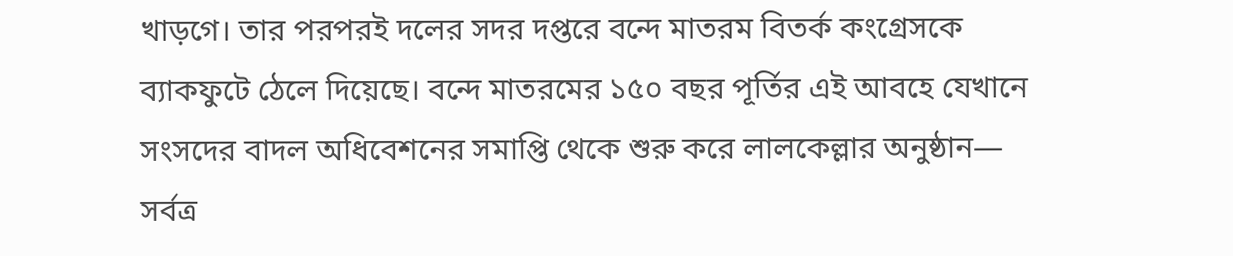খাড়গে। তার পরপরই দলের সদর দপ্তরে বন্দে মাতরম বিতর্ক কংগ্রেসকে ব্যাকফুটে ঠেলে দিয়েছে। বন্দে মাতরমের ১৫০ বছর পূর্তির এই আবহে যেখানে সংসদের বাদল অধিবেশনের সমাপ্তি থেকে শুরু করে লালকেল্লার অনুষ্ঠান— সর্বত্র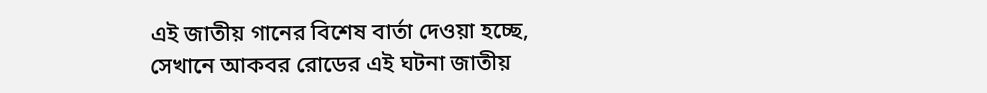এই জাতীয় গানের বিশেষ বার্তা দেওয়া হচ্ছে, সেখানে আকবর রোডের এই ঘটনা জাতীয়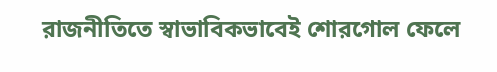রাজনীতিতে স্বাভাবিকভাবেই শোরগোল ফেলে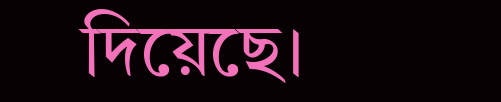দিয়েছে।